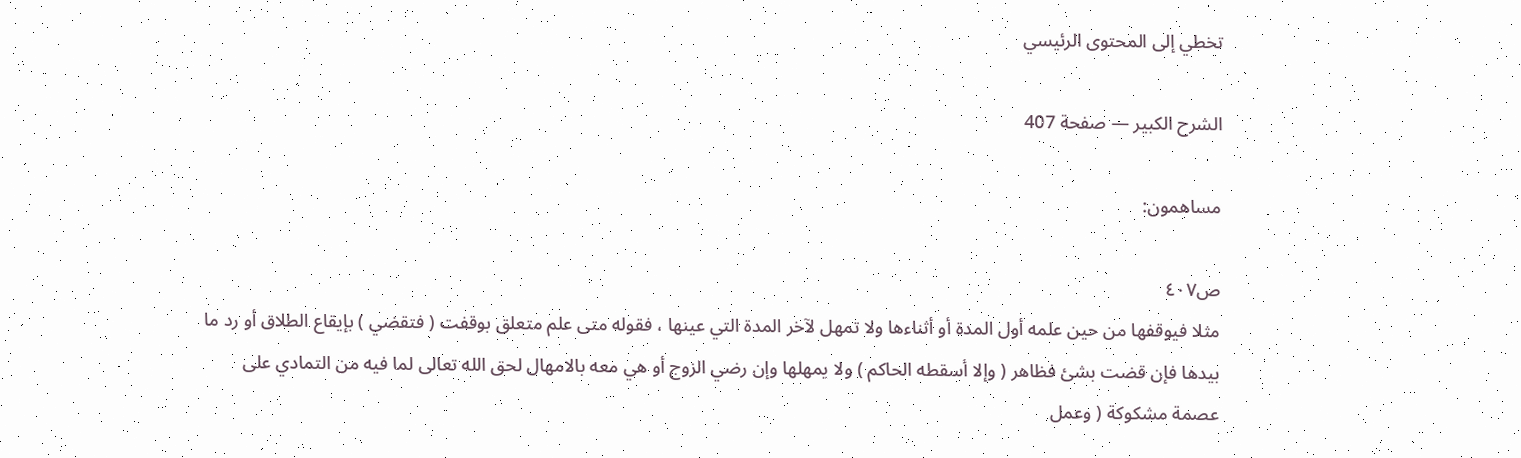تخطي إلى المحتوى الرئيسي

الشرح الكبير — صفحة 407

مساهمون:

ص٤٠٧
مثلا فيوقفها من حين علمه أول المدة أو أثناءها ولا تمهل لآخر المدة التي عينها ، فقوله متى علم متعلق بوقفت ( فتقضي ) بإيقاع الطلاق أو رد ما بيدها فإن قضت بشئ فظاهر ( وإلا أسقطه الحاكم ) ولا يمهلها وإن رضي الزوج أو هي معه بالامهال لحق الله تعالى لما فيه من التمادي على عصمة مشكوكة ( وعمل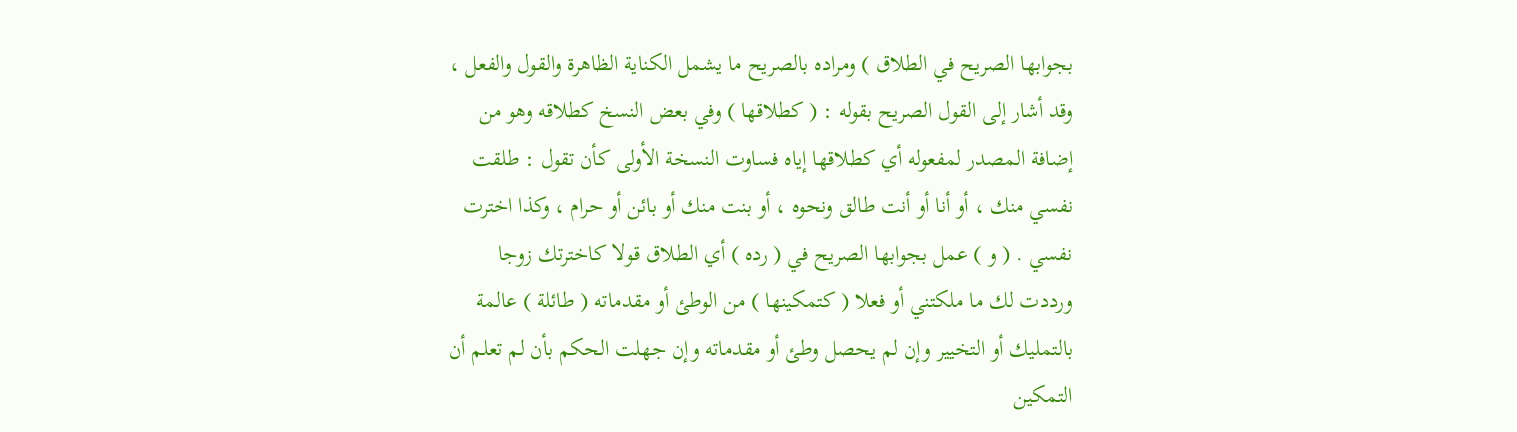بجوابها الصريح في الطلاق ) ومراده بالصريح ما يشمل الكناية الظاهرة والقول والفعل ، وقد أشار إلى القول الصريح بقوله : ( كطلاقها ) وفي بعض النسخ كطلاقه وهو من إضافة المصدر لمفعوله أي كطلاقها إياه فساوت النسخة الأولى كأن تقول : طلقت نفسي منك ، أو أنا أو أنت طالق ونحوه ، أو بنت منك أو بائن أو حرام ، وكذا اخترت نفسي . ( و ) عمل بجوابها الصريح في ( رده ) أي الطلاق قولا كاخترتك زوجا ورددت لك ما ملكتني أو فعلا ( كتمكينها ) من الوطئ أو مقدماته ( طائلة ) عالمة بالتمليك أو التخيير وإن لم يحصل وطئ أو مقدماته وإن جهلت الحكم بأن لم تعلم أن التمكين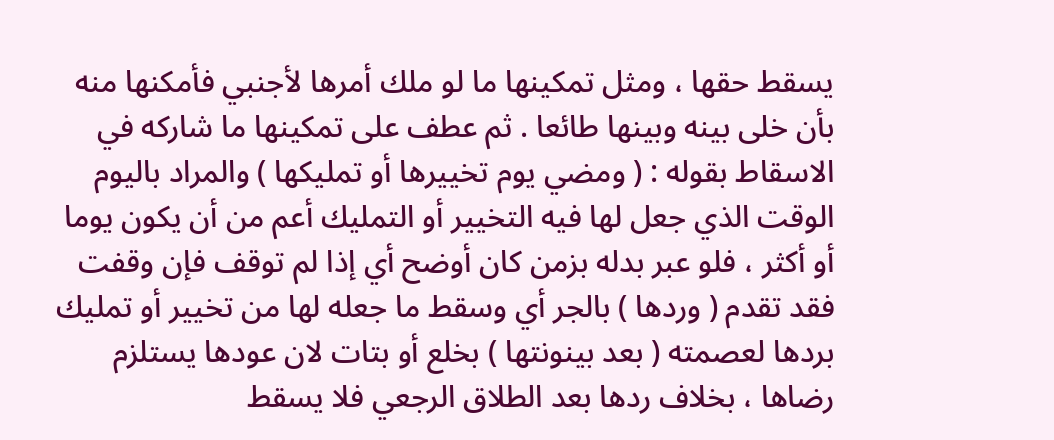يسقط حقها ، ومثل تمكينها ما لو ملك أمرها لأجنبي فأمكنها منه بأن خلى بينه وبينها طائعا . ثم عطف على تمكينها ما شاركه في الاسقاط بقوله : ( ومضي يوم تخييرها أو تمليكها ) والمراد باليوم الوقت الذي جعل لها فيه التخيير أو التمليك أعم من أن يكون يوما أو أكثر ، فلو عبر بدله بزمن كان أوضح أي إذا لم توقف فإن وقفت فقد تقدم ( وردها ) بالجر أي وسقط ما جعله لها من تخيير أو تمليك بردها لعصمته ( بعد بينونتها ) بخلع أو بتات لان عودها يستلزم رضاها ، بخلاف ردها بعد الطلاق الرجعي فلا يسقط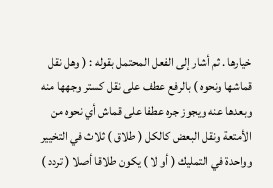خيارها . ثم أشار إلى الفعل المحتمل بقوله : ( وهل نقل قماشها ونحوه ) بالرفع عطف على نقل كستر وجهها منه وبعدها عنه ويجوز جره عطفا على قماش أي نحوه من الأمتعة ونقل البعض كالكل ( طلاق ) ثلاث في التخيير وواحدة في التمليك ( أو لا ) يكون طلاقا أصلا ( تردد )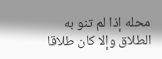محله إذا لم تنو به الطلاق وإلا كان طلاقا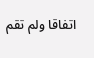اتفاقا ولم تقم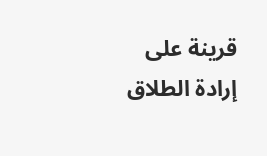قرينة على إرادة الطلاق